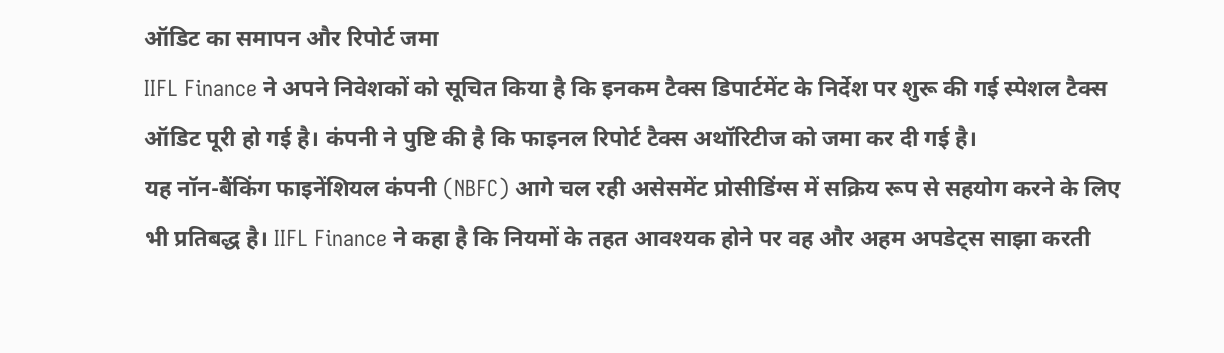ऑडिट का समापन और रिपोर्ट जमा
IIFL Finance ने अपने निवेशकों को सूचित किया है कि इनकम टैक्स डिपार्टमेंट के निर्देश पर शुरू की गई स्पेशल टैक्स ऑडिट पूरी हो गई है। कंपनी ने पुष्टि की है कि फाइनल रिपोर्ट टैक्स अथॉरिटीज को जमा कर दी गई है।
यह नॉन-बैंकिंग फाइनेंशियल कंपनी (NBFC) आगे चल रही असेसमेंट प्रोसीडिंग्स में सक्रिय रूप से सहयोग करने के लिए भी प्रतिबद्ध है। IIFL Finance ने कहा है कि नियमों के तहत आवश्यक होने पर वह और अहम अपडेट्स साझा करती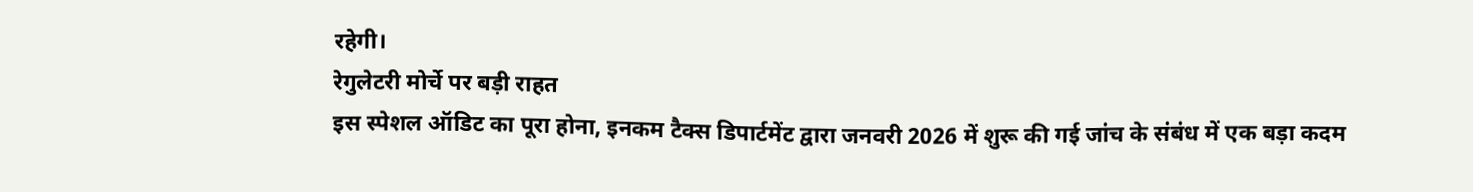रहेगी।
रेगुलेटरी मोर्चे पर बड़ी राहत
इस स्पेशल ऑडिट का पूरा होना, इनकम टैक्स डिपार्टमेंट द्वारा जनवरी 2026 में शुरू की गई जांच के संबंध में एक बड़ा कदम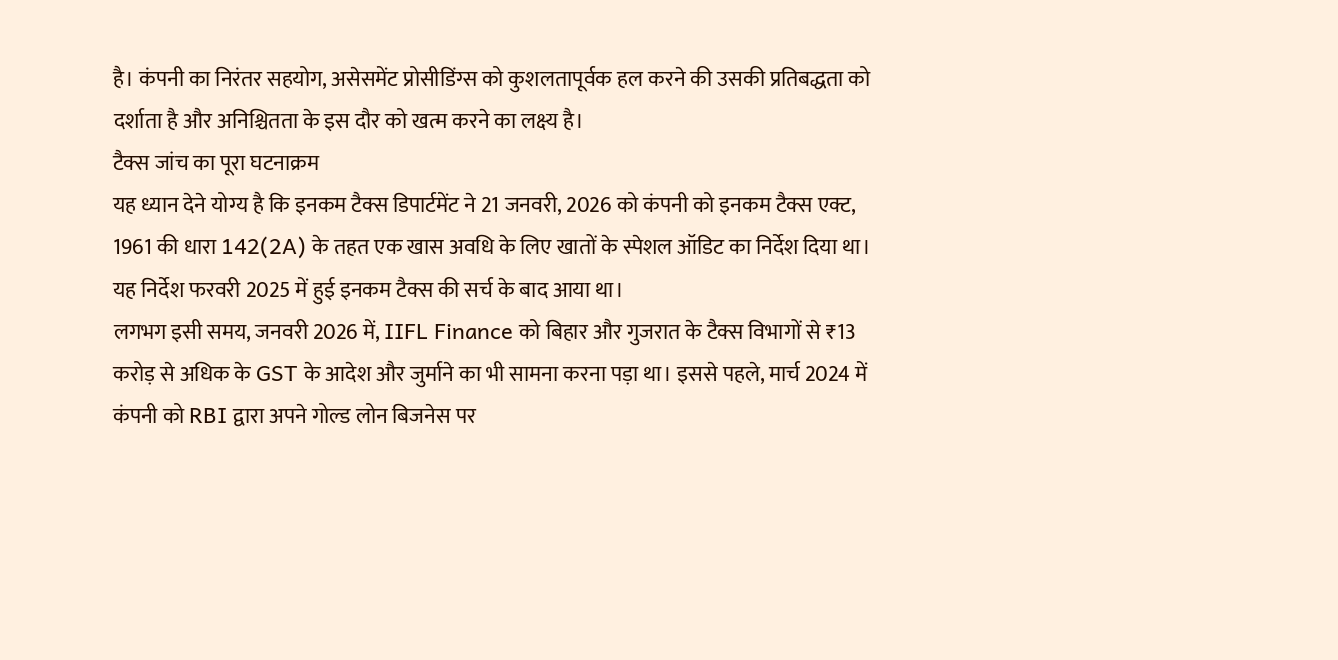है। कंपनी का निरंतर सहयोग, असेसमेंट प्रोसीडिंग्स को कुशलतापूर्वक हल करने की उसकी प्रतिबद्धता को दर्शाता है और अनिश्चितता के इस दौर को खत्म करने का लक्ष्य है।
टैक्स जांच का पूरा घटनाक्रम
यह ध्यान देने योग्य है कि इनकम टैक्स डिपार्टमेंट ने 21 जनवरी, 2026 को कंपनी को इनकम टैक्स एक्ट, 1961 की धारा 142(2A) के तहत एक खास अवधि के लिए खातों के स्पेशल ऑडिट का निर्देश दिया था। यह निर्देश फरवरी 2025 में हुई इनकम टैक्स की सर्च के बाद आया था।
लगभग इसी समय, जनवरी 2026 में, IIFL Finance को बिहार और गुजरात के टैक्स विभागों से ₹13 करोड़ से अधिक के GST के आदेश और जुर्माने का भी सामना करना पड़ा था। इससे पहले, मार्च 2024 में कंपनी को RBI द्वारा अपने गोल्ड लोन बिजनेस पर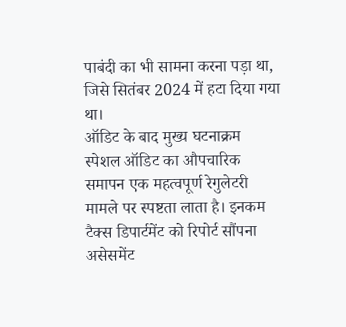पाबंदी का भी सामना करना पड़ा था, जिसे सितंबर 2024 में हटा दिया गया था।
ऑडिट के बाद मुख्य घटनाक्रम
स्पेशल ऑडिट का औपचारिक समापन एक महत्वपूर्ण रेगुलेटरी मामले पर स्पष्टता लाता है। इनकम टैक्स डिपार्टमेंट को रिपोर्ट सौंपना असेसमेंट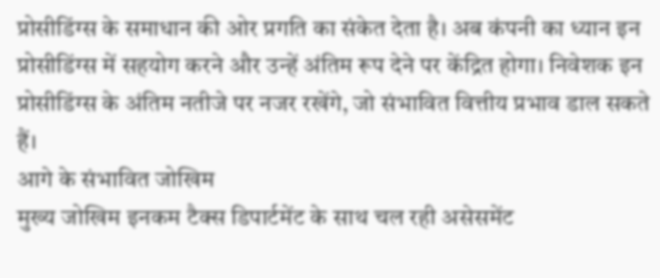प्रोसीडिंग्स के समाधान की ओर प्रगति का संकेत देता है। अब कंपनी का ध्यान इन प्रोसीडिंग्स में सहयोग करने और उन्हें अंतिम रूप देने पर केंद्रित होगा। निवेशक इन प्रोसीडिंग्स के अंतिम नतीजे पर नजर रखेंगे, जो संभावित वित्तीय प्रभाव डाल सकते हैं।
आगे के संभावित जोखिम
मुख्य जोखिम इनकम टैक्स डिपार्टमेंट के साथ चल रही असेसमेंट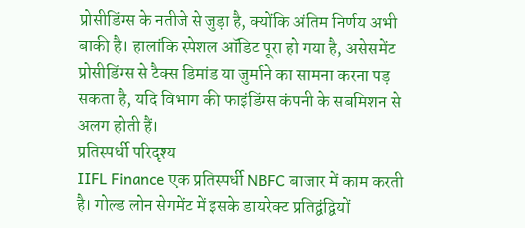प्रोसीडिंग्स के नतीजे से जुड़ा है, क्योंकि अंतिम निर्णय अभी बाकी है। हालांकि स्पेशल ऑडिट पूरा हो गया है, असेसमेंट प्रोसीडिंग्स से टैक्स डिमांड या जुर्माने का सामना करना पड़ सकता है, यदि विभाग की फाइंडिंग्स कंपनी के सबमिशन से अलग होती हैं।
प्रतिस्पर्धी परिदृश्य
IIFL Finance एक प्रतिस्पर्धी NBFC बाजार में काम करती है। गोल्ड लोन सेगमेंट में इसके डायरेक्ट प्रतिद्वंद्वियों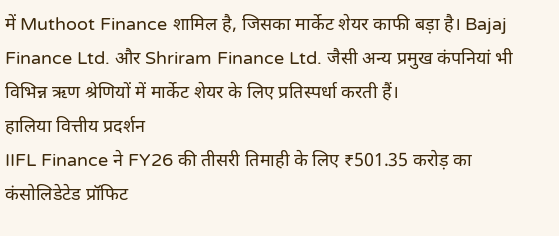में Muthoot Finance शामिल है, जिसका मार्केट शेयर काफी बड़ा है। Bajaj Finance Ltd. और Shriram Finance Ltd. जैसी अन्य प्रमुख कंपनियां भी विभिन्न ऋण श्रेणियों में मार्केट शेयर के लिए प्रतिस्पर्धा करती हैं।
हालिया वित्तीय प्रदर्शन
IIFL Finance ने FY26 की तीसरी तिमाही के लिए ₹501.35 करोड़ का कंसोलिडेटेड प्रॉफिट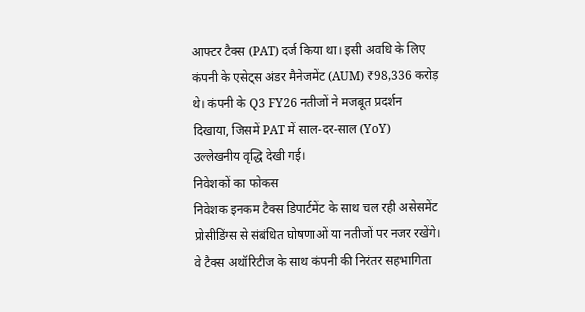आफ्टर टैक्स (PAT) दर्ज किया था। इसी अवधि के लिए कंपनी के एसेट्स अंडर मैनेजमेंट (AUM) ₹98,336 करोड़ थे। कंपनी के Q3 FY26 नतीजों ने मजबूत प्रदर्शन दिखाया, जिसमें PAT में साल-दर-साल (YoY) उल्लेखनीय वृद्धि देखी गई।
निवेशकों का फोकस
निवेशक इनकम टैक्स डिपार्टमेंट के साथ चल रही असेसमेंट प्रोसीडिंग्स से संबंधित घोषणाओं या नतीजों पर नजर रखेंगे। वे टैक्स अथॉरिटीज के साथ कंपनी की निरंतर सहभागिता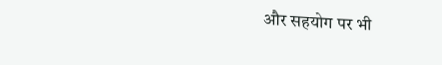और सहयोग पर भी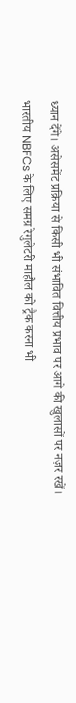ध्यान देंगे। असेसमेंट प्रक्रिया से किसी भी संभावित वित्तीय प्रभाव पर आगे की खुलासों पर नज़र रखें। भारतीय NBFCs के लिए समग्र रेगुलेटरी माहौल को ट्रैक करना भी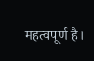महत्वपूर्ण है।